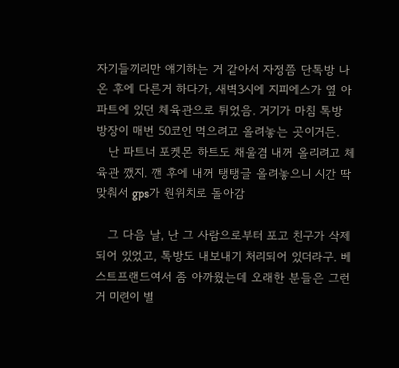자기들끼리만 얘기하는 거 같아서 자정쯤 단톡방 나온 후에 다른거 하다가, 새벽3시에 지피에스가 옆 아파트에 있던 체육관으로 튀었음. 거기가 마침 톡방 방장이 매번 50코인 먹으려고 올려놓는 곳이거든.
   난 파트너 포켓몬 하트도 채울겸 내꺼 올리려고 체육관 깼지. 깬 후에 내꺼 탱탱글 올려놓으니 시간 딱 맞춰서 gps가 원위치로 돌아감

   그 다음 날, 난 그 사람으로부터 포고 친구가 삭제되어 있었고, 톡방도 내보내기 처리되어 있더라구. 베스트프랜드여서 좀 아까웠는데 오래한 분들은 그런거 미련이 별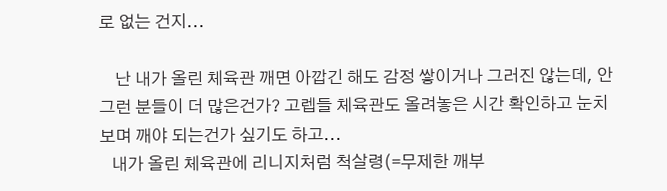로 없는 건지...

    난 내가 올린 체육관 깨면 아깝긴 해도 감정 쌓이거나 그러진 않는데, 안 그런 분들이 더 많은건가? 고렙들 체육관도 올려놓은 시간 확인하고 눈치보며 깨야 되는건가 싶기도 하고...
   내가 올린 체육관에 리니지처럼 척살령(=무제한 깨부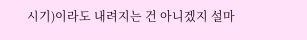시기)이라도 내려지는 건 아니겠지 설마